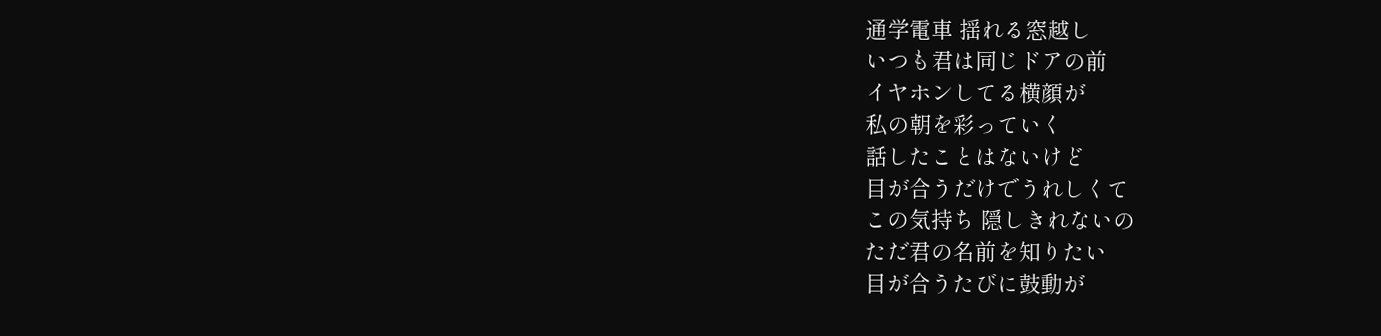通学電車 揺れる窓越し
いつも君は同じドアの前
イヤホンしてる横顔が
私の朝を彩っていく
話したことはないけど
目が合うだけでうれしくて
この気持ち 隠しきれないの
ただ君の名前を知りたい
目が合うたびに鼓動が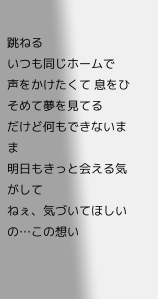跳ねる
いつも同じホームで
声をかけたくて 息をひそめて夢を見てる
だけど何もできないまま
明日もきっと会える気がして
ねぇ、気づいてほしいの…この想い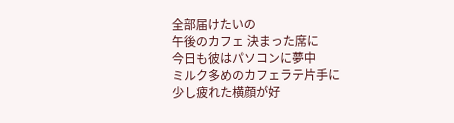全部届けたいの
午後のカフェ 決まった席に
今日も彼はパソコンに夢中
ミルク多めのカフェラテ片手に
少し疲れた横顔が好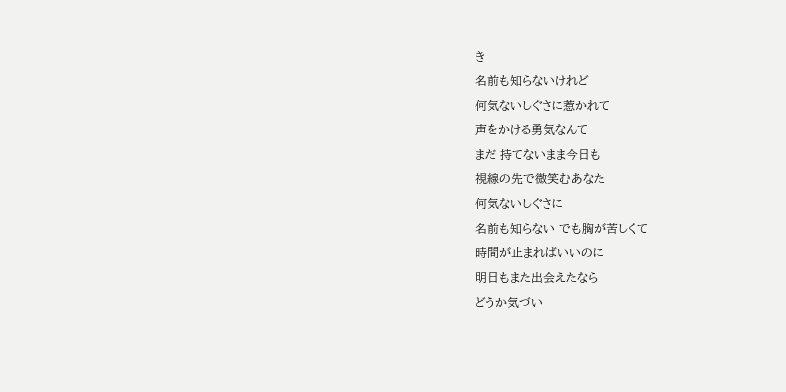き
名前も知らないけれど
何気ないしぐさに惹かれて
声をかける勇気なんて
まだ 持てないまま今日も
視線の先で微笑むあなた
何気ないしぐさに
名前も知らない でも胸が苦しくて
時間が止まればいいのに
明日もまた出会えたなら
どうか気づい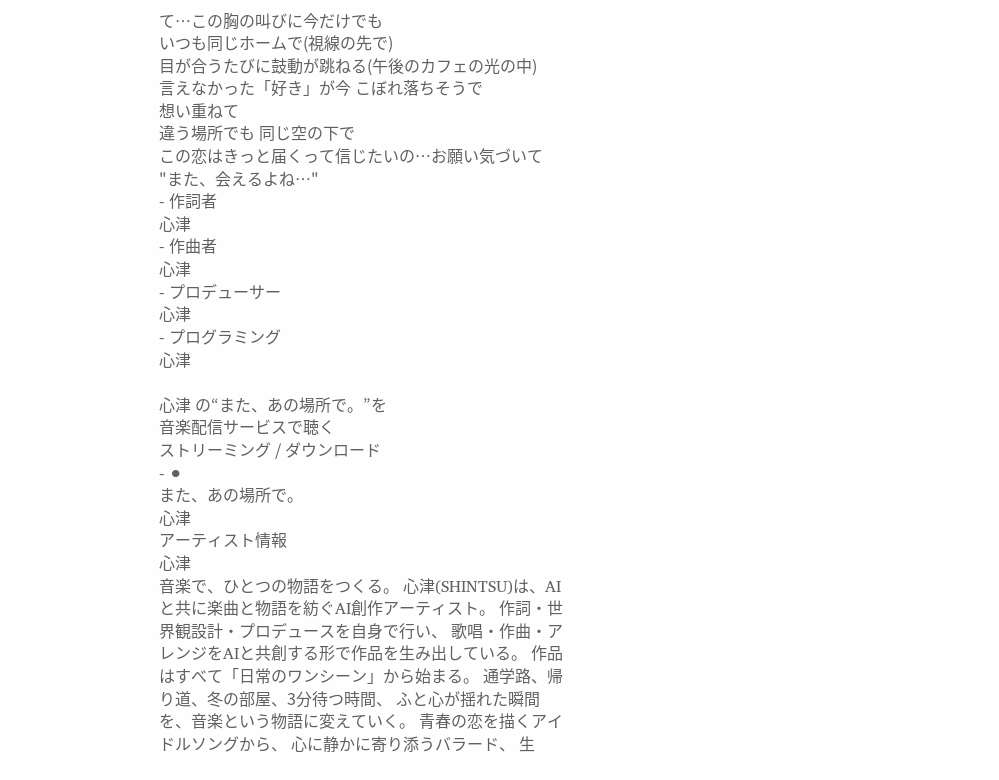て…この胸の叫びに今だけでも
いつも同じホームで(視線の先で)
目が合うたびに鼓動が跳ねる(午後のカフェの光の中)
言えなかった「好き」が今 こぼれ落ちそうで
想い重ねて
違う場所でも 同じ空の下で
この恋はきっと届くって信じたいの…お願い気づいて
"また、会えるよね…"
- 作詞者
心津
- 作曲者
心津
- プロデューサー
心津
- プログラミング
心津

心津 の“また、あの場所で。”を
音楽配信サービスで聴く
ストリーミング / ダウンロード
- ⚫
また、あの場所で。
心津
アーティスト情報
心津
音楽で、ひとつの物語をつくる。 心津(SHINTSU)は、AIと共に楽曲と物語を紡ぐAI創作アーティスト。 作詞・世界観設計・プロデュースを自身で行い、 歌唱・作曲・アレンジをAIと共創する形で作品を生み出している。 作品はすべて「日常のワンシーン」から始まる。 通学路、帰り道、冬の部屋、3分待つ時間、 ふと心が揺れた瞬間を、音楽という物語に変えていく。 青春の恋を描くアイドルソングから、 心に静かに寄り添うバラード、 生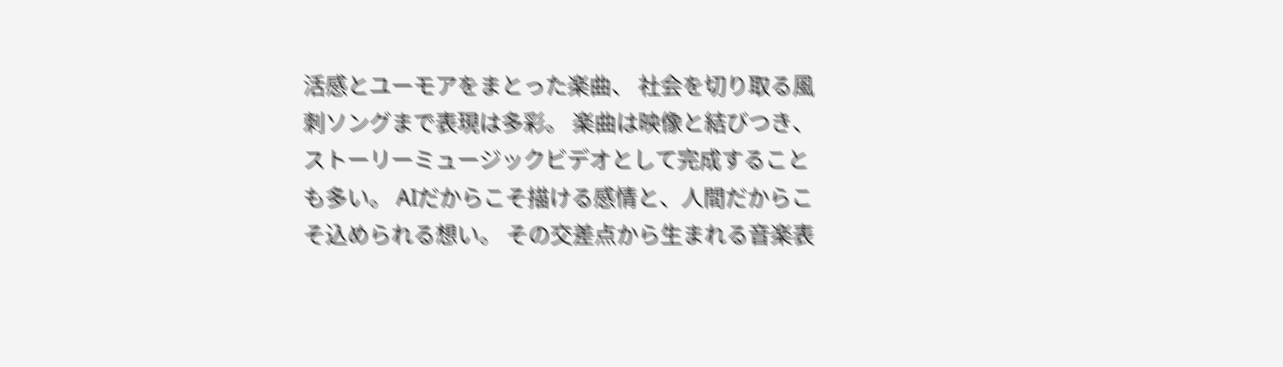活感とユーモアをまとった楽曲、 社会を切り取る風刺ソングまで表現は多彩。 楽曲は映像と結びつき、 ストーリーミュージックビデオとして完成することも多い。 AIだからこそ描ける感情と、人間だからこそ込められる想い。 その交差点から生まれる音楽表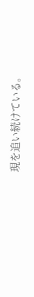現を追い続けている。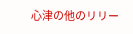心津の他のリリー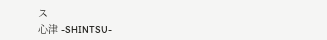ス
心津 -SHINTSU-